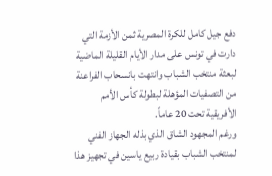دفع جيل كامل للكرة المصرية ثمن الأزمة التي دارت في تونس على مدار الأيام القليلة الماضية لبعثة منتخب الشباب وانتهت بانسحاب الفراعنة من التصفيات المؤهلة لبطولة كأس الأمم الأفريقية تحت 20 عاماً.
ورغم المجهود الشاق الذي بذله الجهاز الفني لمنتخب الشباب بقيادة ربيع ياسين في تجهيز هذا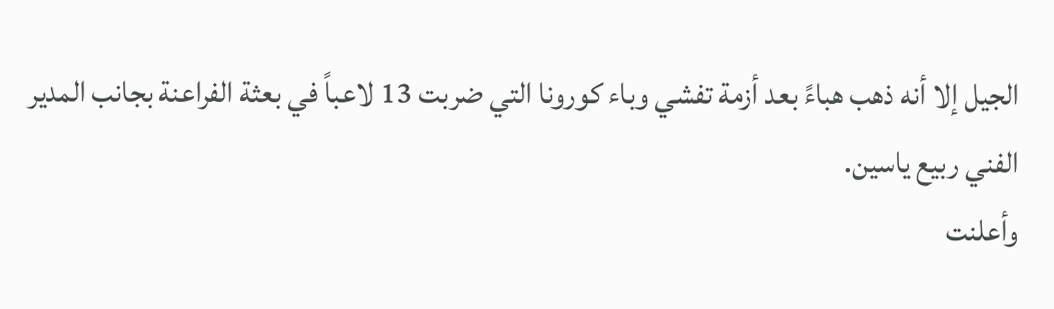الجيل إلا أنه ذهب هباءً بعد أزمة تفشي وباء كورونا التي ضربت 13 لاعباً في بعثة الفراعنة بجانب المدير الفني ربيع ياسين.
وأعلنت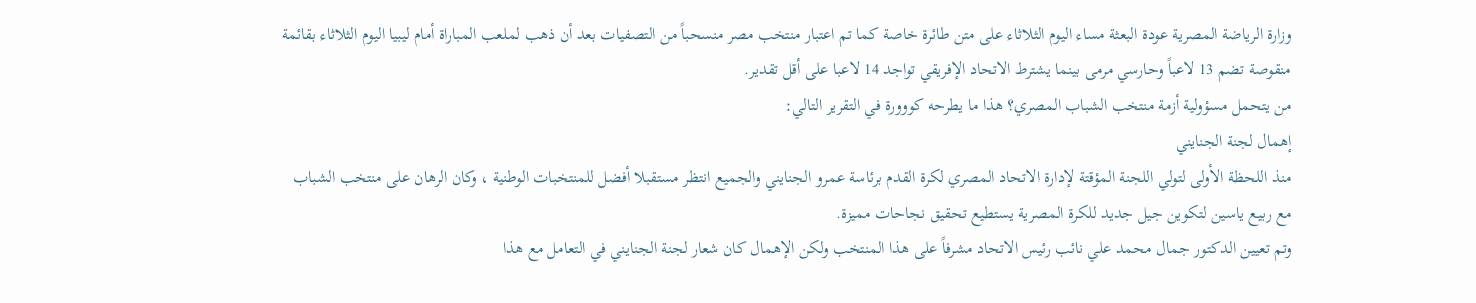وزارة الرياضة المصرية عودة البعثة مساء اليوم الثلاثاء على متن طائرة خاصة كما تم اعتبار منتخب مصر منسحباً من التصفيات بعد أن ذهب لملعب المباراة أمام ليبيا اليوم الثلاثاء بقائمة منقوصة تضم 13 لاعباً وحارسي مرمى بينما يشترط الاتحاد الإفريقي تواجد 14 لاعبا على أقل تقدير.
من يتحمل مسؤولية أزمة منتخب الشباب المصري؟ هذا ما يطرحه كووورة في التقرير التالي:
إهمال لجنة الجنايني
منذ اللحظة الأولى لتولي اللجنة المؤقتة لإدارة الاتحاد المصري لكرة القدم برئاسة عمرو الجنايني والجميع انتظر مستقبلا أفضل للمنتخبات الوطنية ، وكان الرهان على منتخب الشباب مع ربيع ياسين لتكوين جيل جديد للكرة المصرية يستطيع تحقيق نجاحات مميزة.
وتم تعيين الدكتور جمال محمد علي نائب رئيس الاتحاد مشرفاً على هذا المنتخب ولكن الإهمال كان شعار لجنة الجنايني في التعامل مع هذا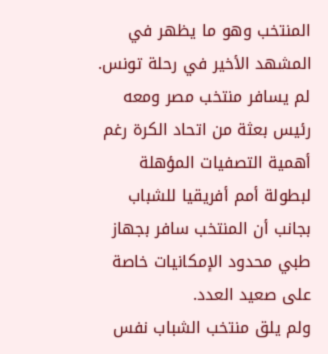المنتخب وهو ما يظهر في المشهد الأخير في رحلة تونس.
لم يسافر منتخب مصر ومعه رئيس بعثة من اتحاد الكرة رغم أهمية التصفيات المؤهلة لبطولة أمم أفريقيا للشباب بجانب أن المنتخب سافر بجهاز طبي محدود الإمكانيات خاصة على صعيد العدد.
ولم يلق منتخب الشباب نفس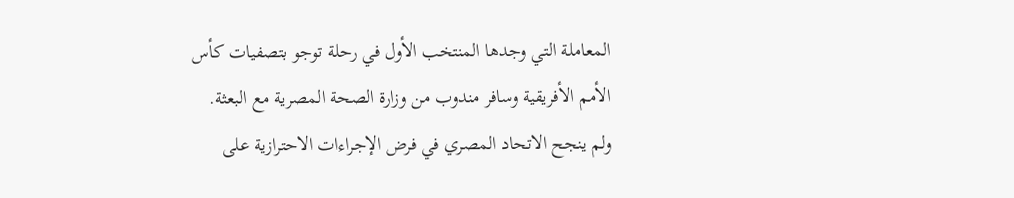المعاملة التي وجدها المنتخب الأول في رحلة توجو بتصفيات كأس الأمم الأفريقية وسافر مندوب من وزارة الصحة المصرية مع البعثة.
ولم ينجح الاتحاد المصري في فرض الإجراءات الاحترازية على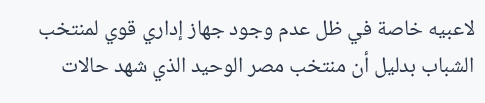لاعبيه خاصة في ظل عدم وجود جهاز إداري قوي لمنتخب الشباب بدليل أن منتخب مصر الوحيد الذي شهد حالات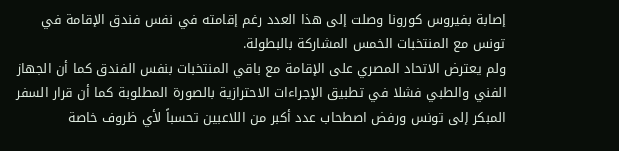إصابة بفيروس كورونا وصلت إلى هذا العدد رغم إقامته في نفس فندق الإقامة في تونس مع المنتخبات الخمس المشاركة بالبطولة.
ولم يعترض الاتحاد المصري على الإقامة مع باقي المنتخبات بنفس الفندق كما أن الجهاز الفني والطبي فشلا في تطبيق الإجراءات الاحترازية بالصورة المطلوبة كما أن قرار السفر المبكر إلى تونس ورفض اصطحاب عدد أكبر من اللاعبين تحسباً لأي ظروف خاصة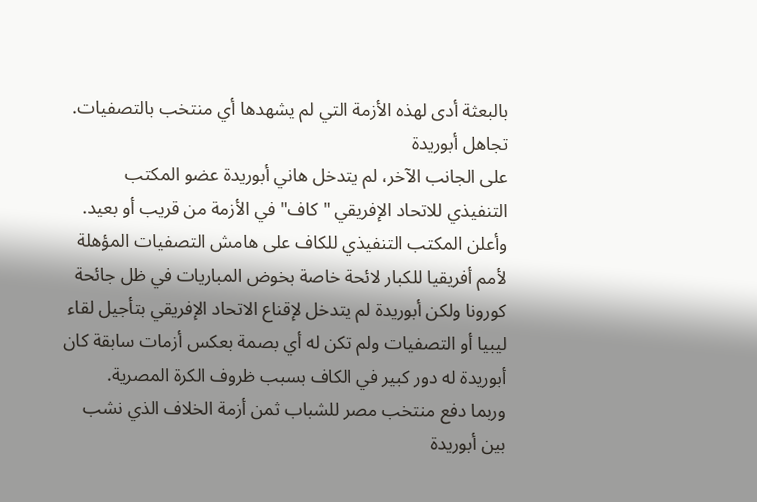بالبعثة أدى لهذه الأزمة التي لم يشهدها أي منتخب بالتصفيات.
تجاهل أبوريدة
على الجانب الآخر، لم يتدخل هاني أبوريدة عضو المكتب التنفيذي للاتحاد الإفريقي "كاف" في الأزمة من قريب أو بعيد.
وأعلن المكتب التنفيذي للكاف على هامش التصفيات المؤهلة لأمم أفريقيا للكبار لائحة خاصة بخوض المباريات في ظل جائحة كورونا ولكن أبوريدة لم يتدخل لإقناع الاتحاد الإفريقي بتأجيل لقاء ليبيا أو التصفيات ولم تكن له أي بصمة بعكس أزمات سابقة كان أبوريدة له دور كبير في الكاف بسبب ظروف الكرة المصرية.
وربما دفع منتخب مصر للشباب ثمن أزمة الخلاف الذي نشب بين أبوريدة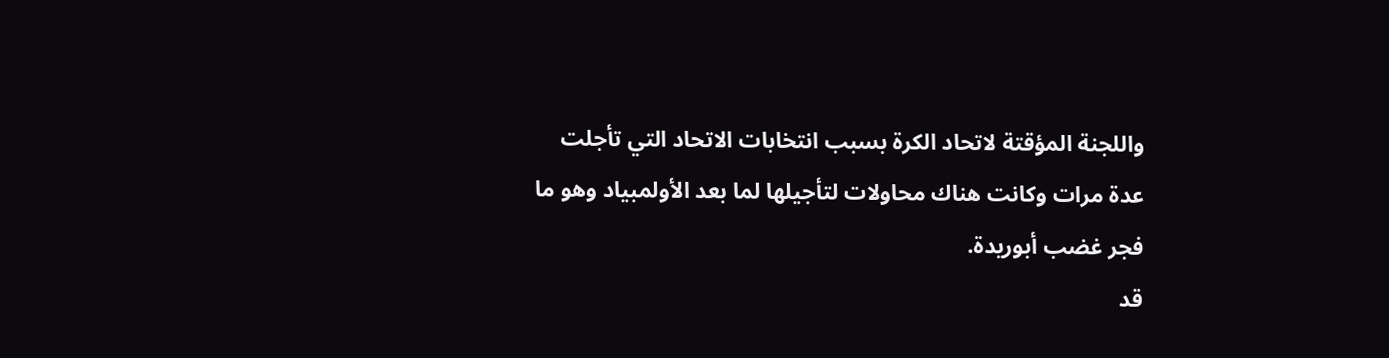واللجنة المؤقتة لاتحاد الكرة بسبب انتخابات الاتحاد التي تأجلت عدة مرات وكانت هناك محاولات لتأجيلها لما بعد الأولمبياد وهو ما فجر غضب أبوريدة.
قد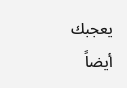يعجبك أيضاً